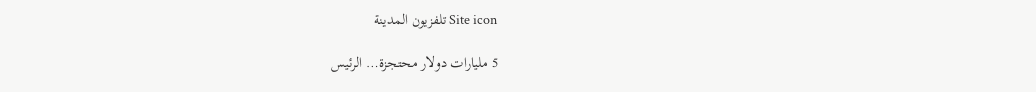Site icon تلفزيون المدينة

5 مليارات دولار محتجزة… الرئيس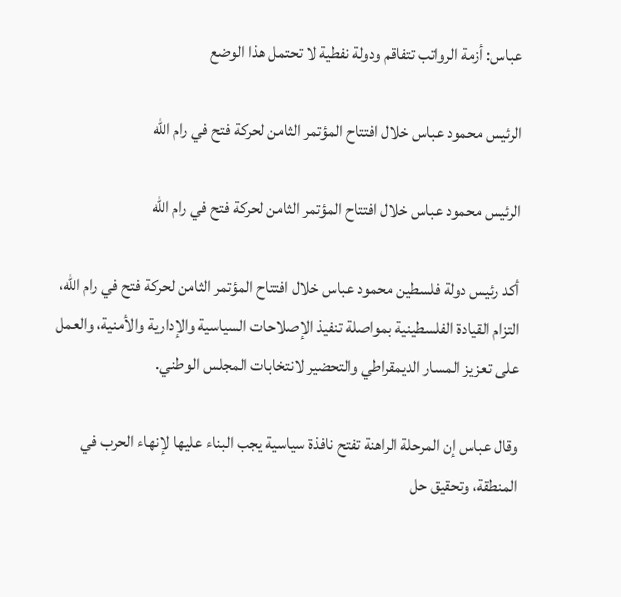عباس: أزمة الرواتب تتفاقم ودولة نفطية لا تحتمل هذا الوضع

الرئيس محمود عباس خلال افتتاح المؤتمر الثامن لحركة فتح في رام الله

الرئيس محمود عباس خلال افتتاح المؤتمر الثامن لحركة فتح في رام الله

أكد رئيس دولة فلسطين محمود عباس خلال افتتاح المؤتمر الثامن لحركة فتح في رام الله، التزام القيادة الفلسطينية بمواصلة تنفيذ الإصلاحات السياسية والإدارية والأمنية، والعمل على تعزيز المسار الديمقراطي والتحضير لانتخابات المجلس الوطني.

وقال عباس إن المرحلة الراهنة تفتح نافذة سياسية يجب البناء عليها لإنهاء الحرب في المنطقة، وتحقيق حل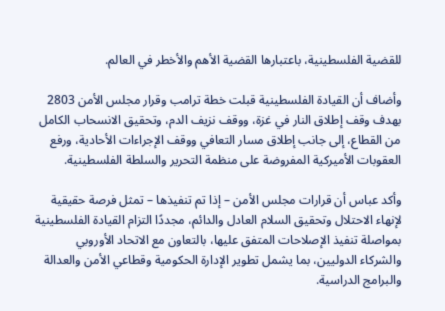للقضية الفلسطينية، باعتبارها القضية الأهم والأخطر في العالم.

وأضاف أن القيادة الفلسطينية قبلت خطة ترامب وقرار مجلس الأمن 2803 بهدف وقف إطلاق النار في غزة، ووقف نزيف الدم، وتحقيق الانسحاب الكامل من القطاع، إلى جانب إطلاق مسار التعافي ووقف الإجراءات الأحادية، ورفع العقوبات الأميركية المفروضة على منظمة التحرير والسلطة الفلسطينية.

وأكد عباس أن قرارات مجلس الأمن – إذا تم تنفيذها – تمثل فرصة حقيقية لإنهاء الاحتلال وتحقيق السلام العادل والدائم، مجددًا التزام القيادة الفلسطينية بمواصلة تنفيذ الإصلاحات المتفق عليها، بالتعاون مع الاتحاد الأوروبي والشركاء الدوليين، بما يشمل تطوير الإدارة الحكومية وقطاعي الأمن والعدالة والبرامج الدراسية.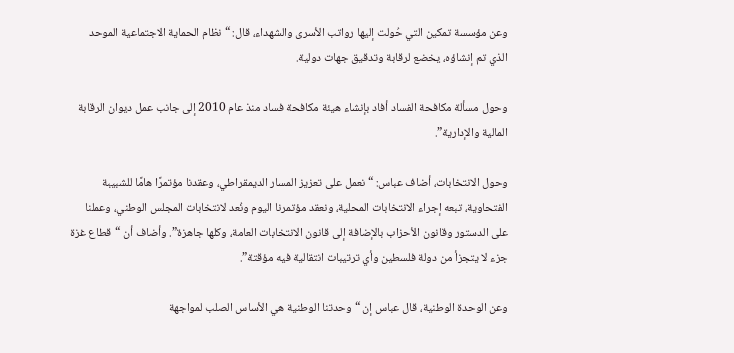وعن مؤسسة تمكين التي حُولت إليها رواتب الأسرى والشهداء، قال: “نظام الحماية الاجتماعية الموحد الذي تم إنشاؤه، يخضع لرقابة وتدقيق جهات دولية.

وحول مسألة مكافحة الفساد أفاد بإنشاء هيئة مكافحة فساد منذ عام 2010 إلى جانب عمل ديوان الرقابة المالية والإدارية”.

وحول الانتخابات، أضاف عباس: “نعمل على تعزيز المسار الديمقراطي، وعقدنا مؤتمرًا هامًا للشبيبة الفتحاوية، تبعه إجراء الانتخابات المحلية، ونعقد مؤتمرنا اليوم ونُعد لانتخابات المجلس الوطني، وعملنا على الدستور وقانون الأحزاب بالإضافة إلى قانون الانتخابات العامة، وكلها جاهزة”. وأضاف أن “قطاع غزة جزء لا يتجزأ من دولة فلسطين وأي ترتيبات انتقالية فيه مؤقتة”.

وعن الوحدة الوطنية، قال عباس إن “وحدتنا الوطنية هي الأساس الصلب لمواجهة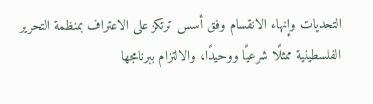التحديات وإنهاء الانقسام وفق أسس ترتكز على الاعتراف بمنظمة التحرير الفلسطينية ممثلًا شرعيًا ووحيدًا، والالتزام ببرنامجها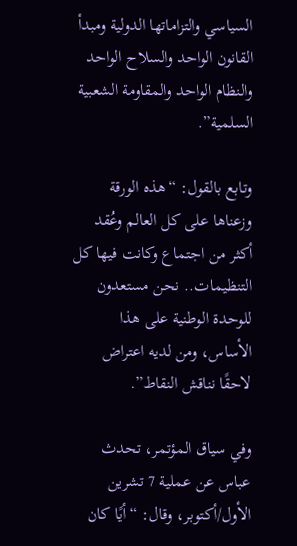السياسي والتزاماتها الدولية ومبدأ القانون الواحد والسلاح الواحد والنظام الواحد والمقاومة الشعبية السلمية”.

وتابع بالقول: “هذه الورقة وزعناها على كل العالم وعُقد أكثر من اجتماع وكانت فيها كل التنظيمات.. نحن مستعدون للوحدة الوطنية على هذا الأساس، ومن لديه اعتراض لاحقًا نناقش النقاط”.

وفي سياق المؤتمر، تحدث عباس عن عملية 7 تشرين الأول/أكتوبر، وقال: “أيًا كان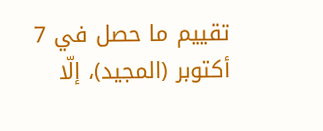تقييم ما حصل في 7 أكتوبر (المجيد)، إلّا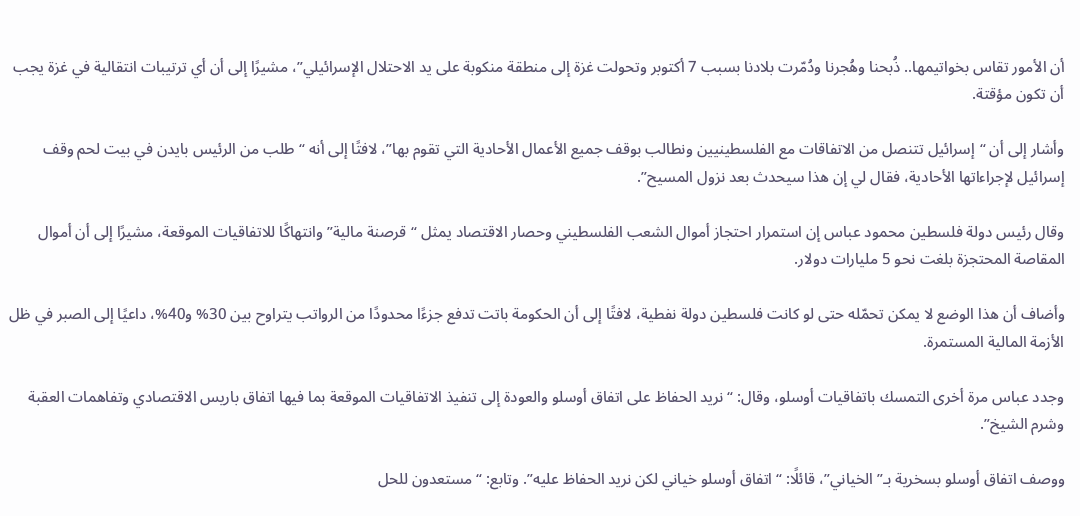أن الأمور تقاس بخواتيمها.. ذُبحنا وهُجرنا ودُمّرت بلادنا بسبب 7 أكتوبر وتحولت غزة إلى منطقة منكوبة على يد الاحتلال الإسرائيلي”، مشيرًا إلى أن أي ترتيبات انتقالية في غزة يجب أن تكون مؤقتة.

وأشار إلى أن “إسرائيل تتنصل من الاتفاقات مع الفلسطينيين ونطالب بوقف جميع الأعمال الأحادية التي تقوم بها”، لافتًا إلى أنه “طلب من الرئيس بايدن في بيت لحم وقف إسرائيل لإجراءاتها الأحادية، فقال لي إن هذا سيحدث بعد نزول المسيح”.

وقال رئيس دولة فلسطين محمود عباس إن استمرار احتجاز أموال الشعب الفلسطيني وحصار الاقتصاد يمثل “قرصنة مالية” وانتهاكًا للاتفاقيات الموقعة، مشيرًا إلى أن أموال المقاصة المحتجزة بلغت نحو 5 مليارات دولار.

وأضاف أن هذا الوضع لا يمكن تحمّله حتى لو كانت فلسطين دولة نفطية، لافتًا إلى أن الحكومة باتت تدفع جزءًا محدودًا من الرواتب يتراوح بين 30% و40%، داعيًا إلى الصبر في ظل الأزمة المالية المستمرة.

وجدد عباس مرة أخرى التمسك باتفاقيات أوسلو، وقال: “نريد الحفاظ على اتفاق أوسلو والعودة إلى تنفيذ الاتفاقيات الموقعة بما فيها اتفاق باريس الاقتصادي وتفاهمات العقبة وشرم الشيخ”.

ووصف اتفاق أوسلو بسخرية بـ”الخياني”، قائلًا: “اتفاق أوسلو خياني لكن نريد الحفاظ عليه”. وتابع: “مستعدون للحل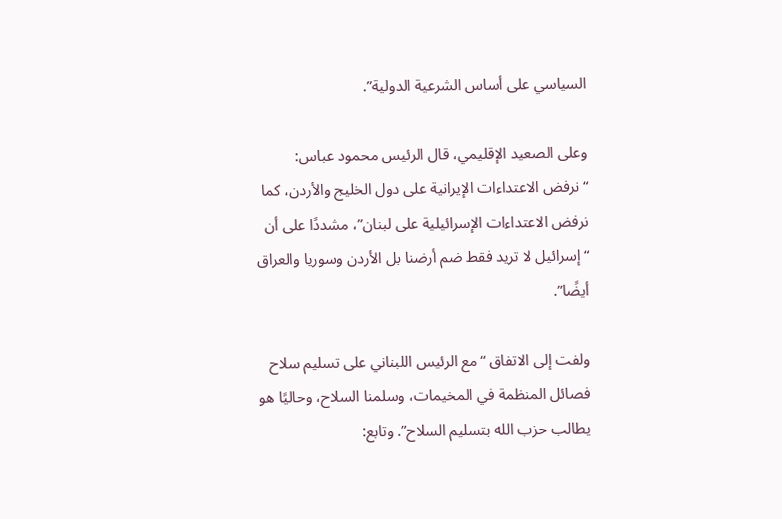السياسي على أساس الشرعية الدولية”.

وعلى الصعيد الإقليمي، قال الرئيس محمود عباس: “نرفض الاعتداءات الإيرانية على دول الخليج والأردن، كما نرفض الاعتداءات الإسرائيلية على لبنان”، مشددًا على أن “إسرائيل لا تريد فقط ضم أرضنا بل الأردن وسوريا والعراق أيضًا”.

ولفت إلى الاتفاق “مع الرئيس اللبناني على تسليم سلاح فصائل المنظمة في المخيمات، وسلمنا السلاح، وحاليًا هو يطالب حزب الله بتسليم السلاح”. وتابع: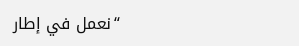“نعمل في إطار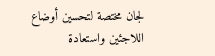لجان مختصة لتحسين أوضاع اللاجئين واستعادة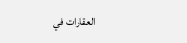العقارات في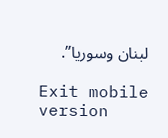لبنان وسوريا”.

Exit mobile version